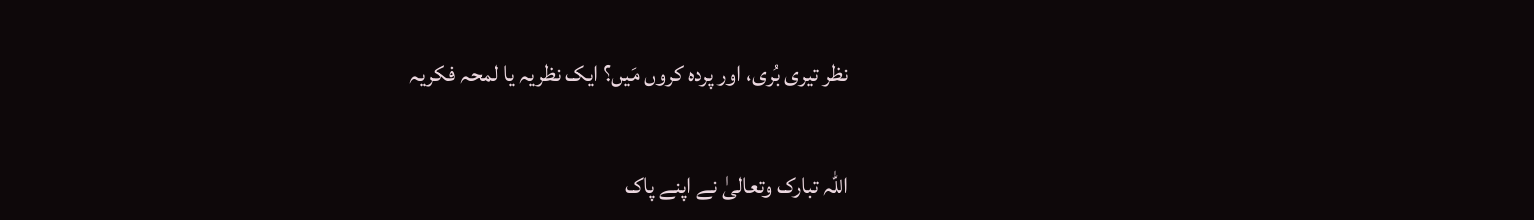نظر تیری بُری، اور پردہ کروں مَیں؟ ایک نظریہ یا لمحہ فکریہ

اللہ تبارک وتعالیٰ نے اپنے پاک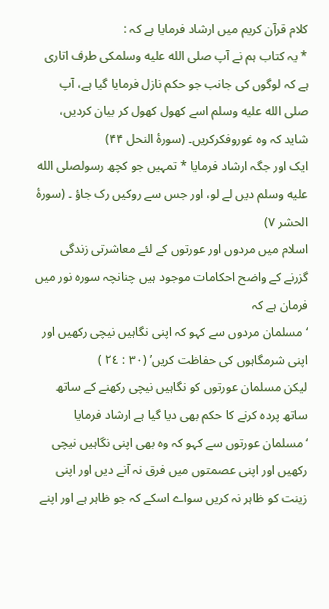کلام قرآن کریم میں ارشاد فرمایا ہے کہ :
* یہ کتاب ہم نے آپ صلى الله عليه وسلمکی طرف اتاری ہے کہ لوگوں کی جانب جو حکم نازل فرمایا گیا ہے، آپ صلى الله عليه وسلم اسے کھول کھول کر بیان کردیں، شاید کہ وہ غوروفکرکریں۔ (سورۂ النحل ۴۴)
ایک اور جگہ ارشاد فرمایا * تمہیں جو کچھ رسولصلى الله عليه وسلم دیں لے لو، اور جس سے روکیں رک جاؤ ۔ (سورۂ الحشر ۷)
اسلام میں مردوں اور عورتوں کے لئے معاشرتی زندگی گزرنے کے واضح احکامات موجود ہیں چنانچہ سوره نور میں فرمان ہے کہ
‘ مسلمان مردوں سے کہو کہ اپنی نگاہیں نیچی رکھیں اور اپنی شرمگاہوں کی حفاظت کریں’ (٣٠ : ٢٤ )
لیکن مسلمان عورتوں کو نگاہیں نیچی رکھنے کے ساتھ ساتھ پردہ کرنے کا حکم بھی دیا گیا ہے ارشاد فرمایا ‘مسلمان عورتوں سے کہو کہ وہ بھی اپنی نگاہیں نیچی رکھیں اور اپنی عصمتوں میں فرق نہ آنے دیں اور اپنی زینت کو ظاہر نہ کریں سواے اسکے کہ جو ظاہر ہے اور اپنے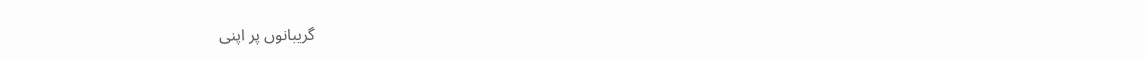گریبانوں پر اپنی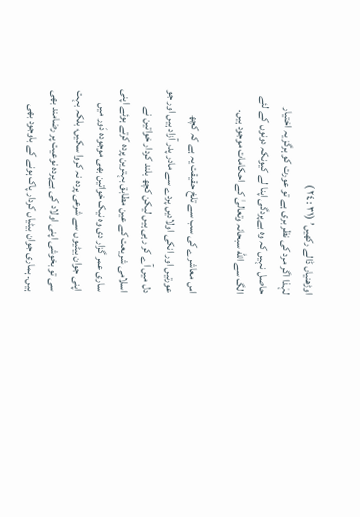اوڑھنیاں ڈالے رکھیں’ (٣١ : ٢٤ )
لہٰذا اگر مرد کی نظر بری ہے تو عورت کو ہرگز یہ اختیار حاصل نہیں کہ وہ بےپردگی اپنا لے کیونکہ دونوں کے لئے الگ سے الله سبحانہ وتعالیٰ کے احکامات موجود ہیں.

اس معاشرے کی سب سے تلخ حقیقت یہ ہے کہ کچھ عورتیں اور انکی اولادیں پردے سے مادر پدر آزاد ہیں اور جو دل میں آے کر رہی ہیں لیکن کچھ بلند کردار خواتین نے اسلامی شریعت کے عین مطابق بہترین پردہ کرتے ہوئے اپنی ساری عمر گزار دی وہ نیک خواتین بھی موجودہ دَور میں اپنی جوان بیٹیوں سے شرعی پردہ نہ کروا سکیں، بلکہ بہت سی تو بخوشی اپنی اولاد کی بےپردہ نوعیت پر رضامند بھی ہیں۔ ہماری جوان بیٹیاں کردار پاک ہونے کے باوجود بھی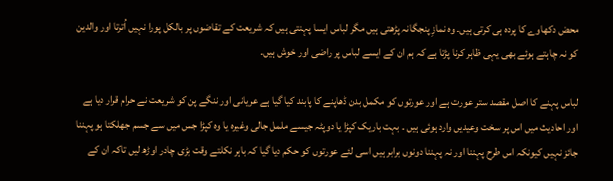محض دکھاوے کا پردہ ہی کرتی ہیں۔ وہ نمازِ پنجگانہ پڑھتی ہیں مگر لباس ایسا پہنتی ہیں کہ شریعت کے تقاضوں پر بالکل پورا نہیں اُترتا اور والدین کو نہ چاہتے ہوئے بھی یہی ظاہر کرنا پڑتا ہے کہ ہم ان کے ایسے لباس پر راضی اور خوش ہیں۔

لباس پہنے کا اصل مقصد ستر عورت ہے اور عورتوں کو مکمل بدن ڈھاپنے کا پابند کیا گیا ہے عریانی اور ننگے پن کو شریعت نے حرام قرار دیا ہے اور احادیث میں اس پر سخت وعیدیں وارد ہوئی ہیں ۔ بہت باریک کپڑا یا دوپٹہ جیسے ململ جالی وغیرہ یا وہ کپڑا جس میں سے جسم جھلکتا ہو پہننا جائز نہیں کیونکہ اس طرح پہننا اور نہ پہننا دونوں برابر ہیں اسی لئے عورتوں کو حکم دیا گیا کہ باہر نکلتے وقت بڑی چادر اوڑھ لیں تاکہ ان کے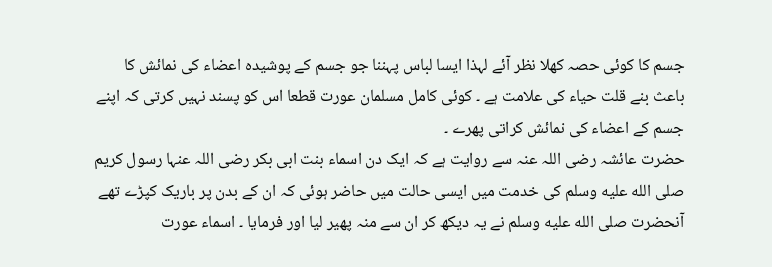جسم کا کوئی حصہ کھلا نظر آئے لہذا ایسا لباس پہننا جو جسم کے پوشیدہ اعضاء کی نمائش کا باعث بنے قلت حیاء کی علامت ہے ۔ کوئی کامل مسلمان عورت قطعا اس کو پسند نہیں کرتی کہ اپنے جسم کے اعضاء کی نمائش کراتی پھرے ۔
حضرت عائشہ رضی اللہ عنہ سے روایت ہے کہ ایک دن اسماء بنت ابی بکر رضی اللہ عنہا رسول کریم صلى الله عليه وسلم کی خدمت میں ایسی حالت میں حاضر ہوئی کہ ان کے بدن پر باریک کپڑے تھے آنحضرت صلى الله عليه وسلم نے یہ دیکھ کر ان سے منہ پھیر لیا اور فرمایا ۔ اسماء عورت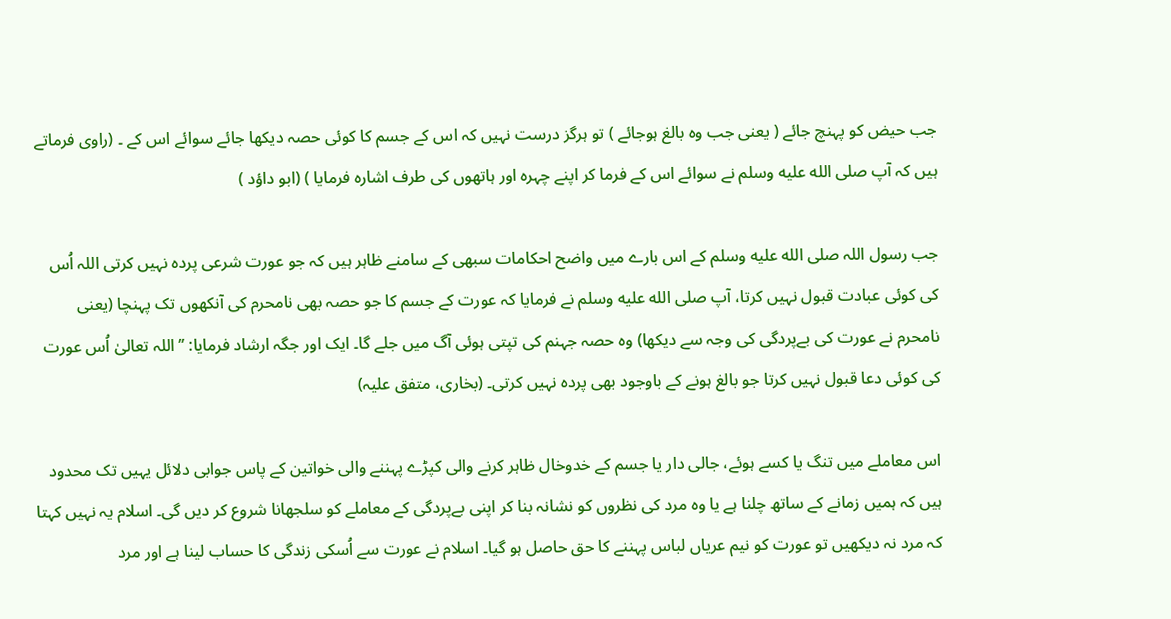جب حیض کو پہنچ جائے ( یعنی جب وہ بالغ ہوجائے ) تو ہرگز درست نہیں کہ اس کے جسم کا کوئی حصہ دیکھا جائے سوائے اس کے ۔ (راوی فرماتے ہیں کہ آپ صلى الله عليه وسلم نے سوائے اس کے فرما کر اپنے چہرہ اور ہاتھوں کی طرف اشارہ فرمایا ) (ابو داؤد )

جب رسول اللہ صلى الله عليه وسلم کے اس بارے میں واضح احکامات سبھی کے سامنے ظاہر ہیں کہ جو عورت شرعی پردہ نہیں کرتی اللہ اُس کی کوئی عبادت قبول نہیں کرتا، آپ صلى الله عليه وسلم نے فرمایا کہ عورت کے جسم کا جو حصہ بھی نامحرم کی آنکھوں تک پہنچا (یعنی نامحرم نے عورت کی بےپردگی کی وجہ سے دیکھا) وہ حصہ جہنم کی تپتی ہوئی آگ میں جلے گا۔ ایک اور جگہ ارشاد فرمایا: ’’اللہ تعالیٰ اُس عورت کی کوئی دعا قبول نہیں کرتا جو بالغ ہونے کے باوجود بھی پردہ نہیں کرتی۔ (بخاری، متفق علیہ)

اس معاملے میں تنگ یا کسے ہوئے، جالی دار یا جسم کے خدوخال ظاہر کرنے والی کپڑے پہننے والی خواتین کے پاس جوابی دلائل یہیں تک محدود ہیں کہ ہمیں زمانے کے ساتھ چلنا ہے یا وہ مرد کی نظروں کو نشانہ بنا کر اپنی بےپردگی کے معاملے کو سلجھانا شروع کر دیں گی۔ اسلام یہ نہیں کہتا کہ مرد نہ دیکھیں تو عورت کو نیم عریاں لباس پہننے کا حق حاصل ہو گیا۔ اسلام نے عورت سے اُسکی زندگی کا حساب لینا ہے اور مرد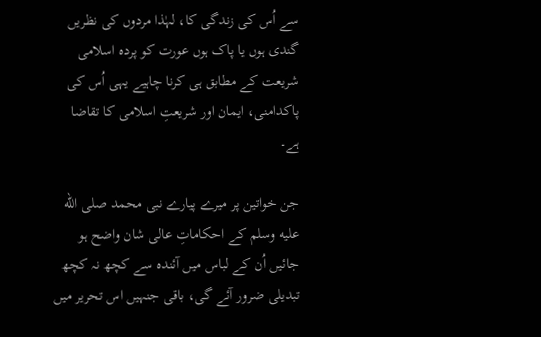سے اُس کی زندگی کا، لہٰذا مردوں کی نظریں گندی ہوں یا پاک ہوں عورت کو پردہ اسلامی شریعت کے مطابق ہی کرنا چاہیے یہی اُس کی پاکدامنی، ایمان اور شریعتِ اسلامی کا تقاضا ہے۔

جن خواتین پر میرے پیارے نبی محمد صلى الله عليه وسلم کے احکاماتِ عالی شان واضح ہو جائیں اُن کے لباس میں آئندہ سے کچھ نہ کچھ تبدیلی ضرور آئے گی، باقی جنہیں اس تحریر میں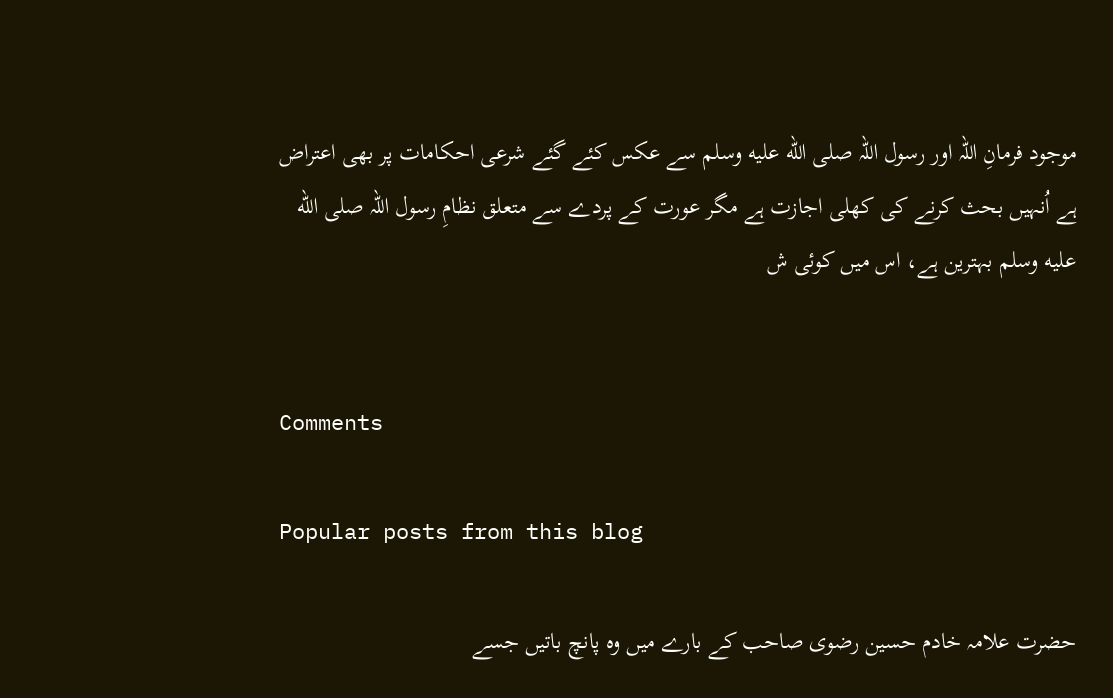موجود فرمانِ اللہ اور رسول اللہ صلى الله عليه وسلم سے عکس کئے گئے شرعی احکامات پر بھی اعتراض ہے اُنہیں بحث کرنے کی کھلی اجازت ہے مگر عورت کے پردے سے متعلق نظامِ رسول اللہ صلى الله عليه وسلم بہترین ہے، اس میں کوئی ش


Comments

Popular posts from this blog

حضرت علامہ خادم حسین رضوی صاحب کے بارے میں وہ پانچ باتیں جسے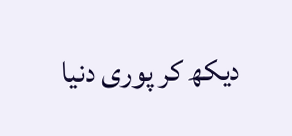دیکھ کر پوری دنیا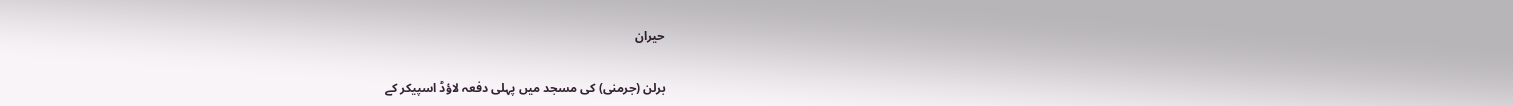حیران

برلن (جرمنی) کی مسجد میں پہلی دفعہ لاؤڈ اسپیکر کے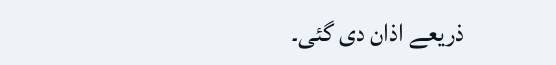ذریعے اذان دی گئی۔